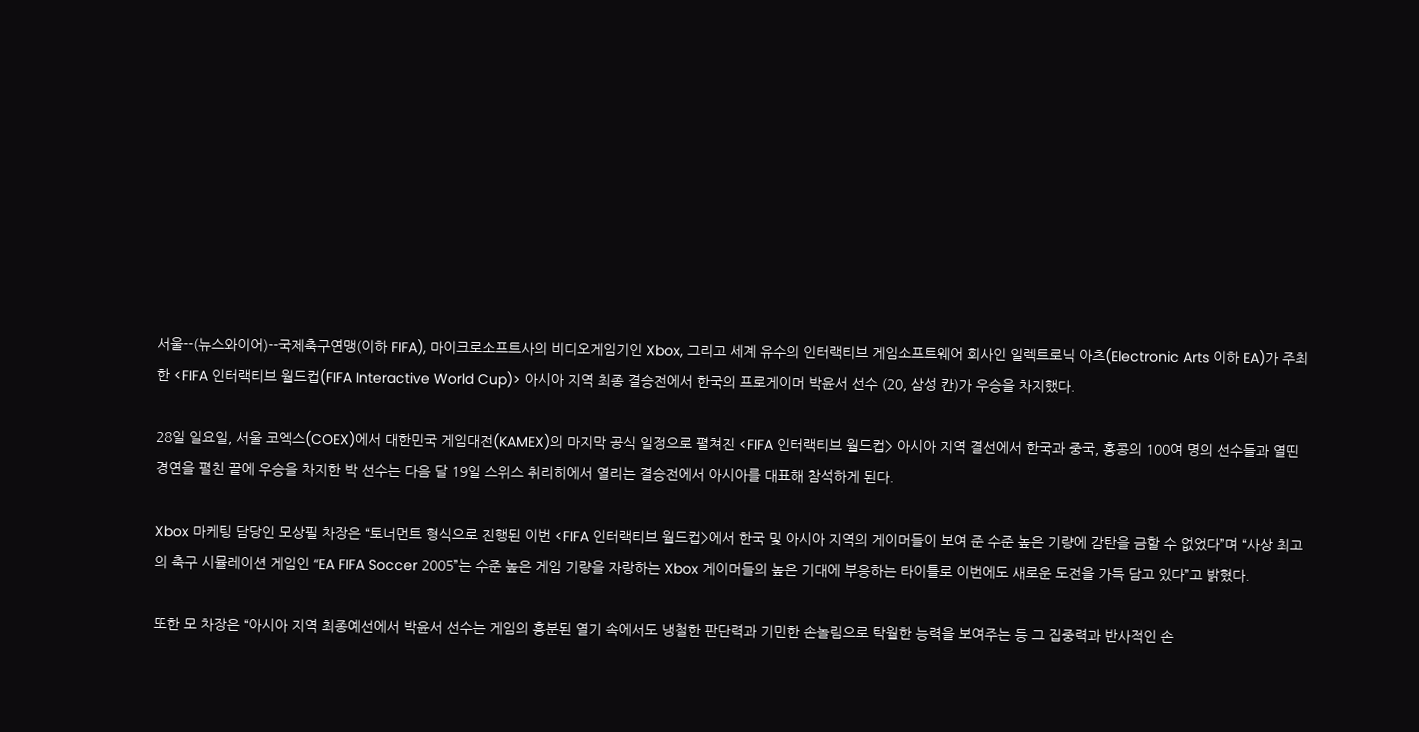서울--(뉴스와이어)--국제축구연맹(이하 FIFA), 마이크로소프트사의 비디오게임기인 Xbox, 그리고 세계 유수의 인터랙티브 게임소프트웨어 회사인 일렉트로닉 아츠(Electronic Arts 이하 EA)가 주최한 <FIFA 인터랙티브 월드컵(FIFA Interactive World Cup)> 아시아 지역 최종 결승전에서 한국의 프로게이머 박윤서 선수 (20, 삼성 칸)가 우승을 차지했다.

28일 일요일, 서울 코엑스(COEX)에서 대한민국 게임대전(KAMEX)의 마지막 공식 일정으로 펼쳐진 <FIFA 인터랙티브 월드컵> 아시아 지역 결선에서 한국과 중국, 홍콩의 100여 명의 선수들과 열띤 경연을 펼친 끝에 우승을 차지한 박 선수는 다음 달 19일 스위스 취리히에서 열리는 결승전에서 아시아를 대표해 참석하게 된다.

Xbox 마케팅 담당인 모상필 차장은 “토너먼트 형식으로 진행된 이번 <FIFA 인터랙티브 월드컵>에서 한국 및 아시아 지역의 게이머들이 보여 준 수준 높은 기량에 감탄을 금할 수 없었다”며 “사상 최고의 축구 시뮬레이션 게임인 “EA FIFA Soccer 2005”는 수준 높은 게임 기량을 자랑하는 Xbox 게이머들의 높은 기대에 부응하는 타이틀로 이번에도 새로운 도전을 가득 담고 있다”고 밝혔다.

또한 모 차장은 “아시아 지역 최종예선에서 박윤서 선수는 게임의 흥분된 열기 속에서도 냉철한 판단력과 기민한 손놀림으로 탁월한 능력을 보여주는 등 그 집중력과 반사적인 손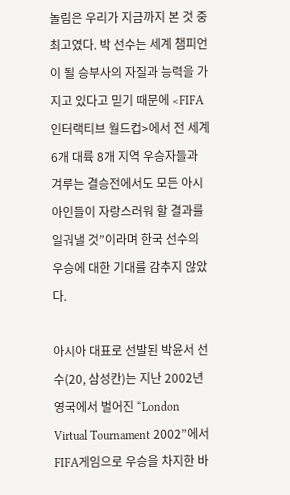놀림은 우리가 지금까지 본 것 중 최고였다. 박 선수는 세계 챔피언이 될 승부사의 자질과 능력을 가지고 있다고 믿기 때문에 <FIFA 인터랙티브 월드컵>에서 전 세계 6개 대륙 8개 지역 우승자들과 겨루는 결승전에서도 모든 아시아인들이 자랑스러워 할 결과를 일궈낼 것”이라며 한국 선수의 우승에 대한 기대를 감추지 않았다.

아시아 대표로 선발된 박윤서 선수(20, 삼성칸)는 지난 2002년 영국에서 벌어진 “London Virtual Tournament 2002”에서 FIFA게임으로 우승을 차지한 바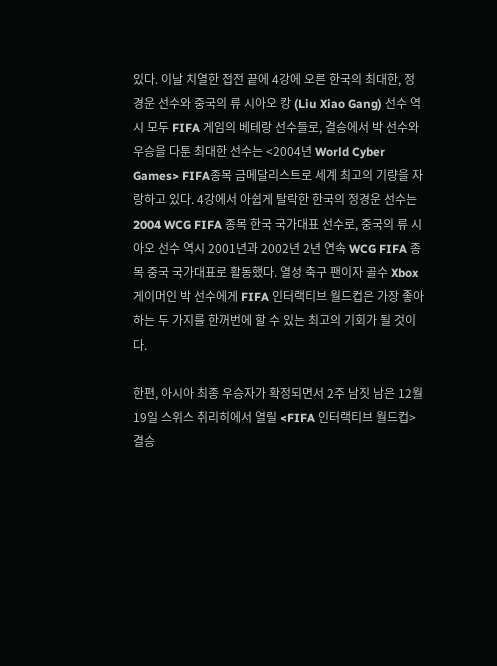있다. 이날 치열한 접전 끝에 4강에 오른 한국의 최대한, 정경운 선수와 중국의 류 시아오 캉 (Liu Xiao Gang) 선수 역시 모두 FIFA 게임의 베테랑 선수들로, 결승에서 박 선수와 우승을 다툰 최대한 선수는 <2004년 World Cyber Games> FIFA종목 금메달리스트로 세계 최고의 기량을 자랑하고 있다. 4강에서 아쉽게 탈락한 한국의 정경운 선수는 2004 WCG FIFA 종목 한국 국가대표 선수로, 중국의 류 시아오 선수 역시 2001년과 2002년 2년 연속 WCG FIFA 종목 중국 국가대표로 활동했다. 열성 축구 팬이자 골수 Xbox 게이머인 박 선수에게 FIFA 인터랙티브 월드컵은 가장 좋아하는 두 가지를 한꺼번에 할 수 있는 최고의 기회가 될 것이다.

한편, 아시아 최종 우승자가 확정되면서 2주 남짓 남은 12월 19일 스위스 취리히에서 열릴 <FIFA 인터랙티브 월드컵> 결승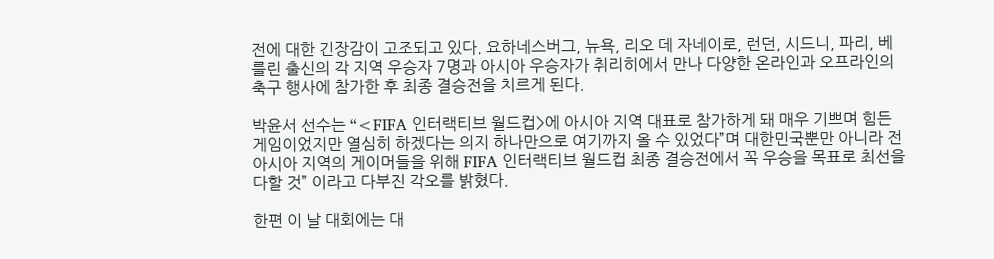전에 대한 긴장감이 고조되고 있다. 요하네스버그, 뉴욕, 리오 데 자네이로, 런던, 시드니, 파리, 베를린 출신의 각 지역 우승자 7명과 아시아 우승자가 취리히에서 만나 다양한 온라인과 오프라인의 축구 행사에 참가한 후 최종 결승전을 치르게 된다.

박윤서 선수는 “<FIFA 인터랙티브 월드컵>에 아시아 지역 대표로 참가하게 돼 매우 기쁘며 힘든 게임이었지만 열심히 하겠다는 의지 하나만으로 여기까지 올 수 있었다”며 대한민국뿐만 아니라 전 아시아 지역의 게이머들을 위해 FIFA 인터랙티브 월드컵 최종 결승전에서 꼭 우승을 목표로 최선을 다할 것” 이라고 다부진 각오를 밝혔다.

한편 이 날 대회에는 대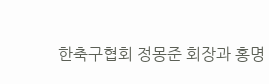한축구협회 정몽준 회장과 홍명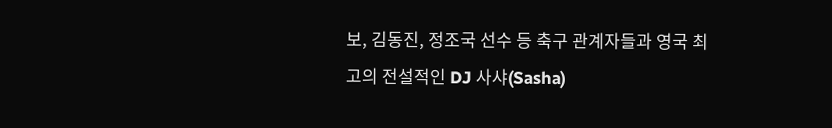보, 김동진, 정조국 선수 등 축구 관계자들과 영국 최고의 전설적인 DJ 사샤(Sasha)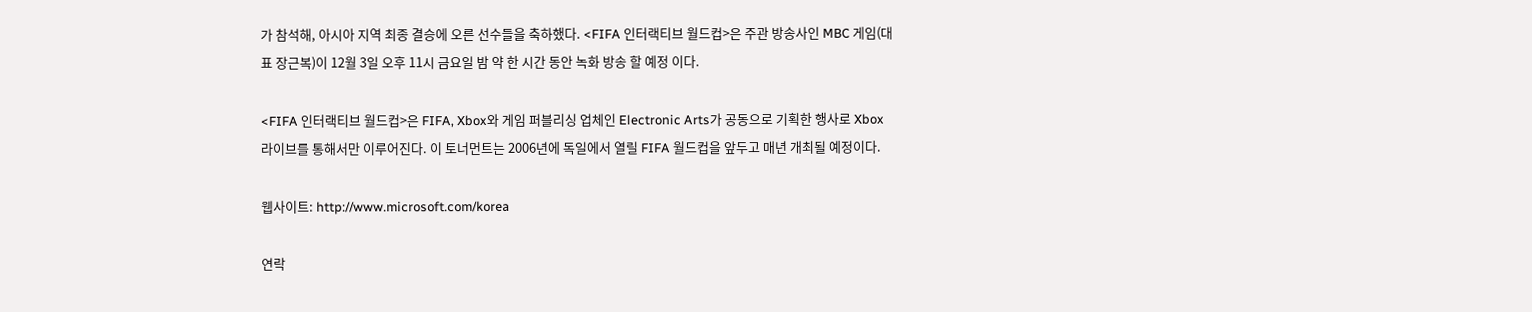가 참석해, 아시아 지역 최종 결승에 오른 선수들을 축하했다. <FIFA 인터랙티브 월드컵>은 주관 방송사인 MBC 게임(대표 장근복)이 12월 3일 오후 11시 금요일 밤 약 한 시간 동안 녹화 방송 할 예정 이다.

<FIFA 인터랙티브 월드컵>은 FIFA, Xbox와 게임 퍼블리싱 업체인 Electronic Arts가 공동으로 기획한 행사로 Xbox 라이브를 통해서만 이루어진다. 이 토너먼트는 2006년에 독일에서 열릴 FIFA 월드컵을 앞두고 매년 개최될 예정이다.

웹사이트: http://www.microsoft.com/korea

연락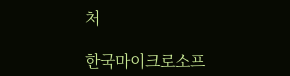처

한국마이크로소프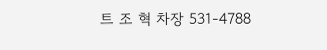트 조 혁 차장 531-4788